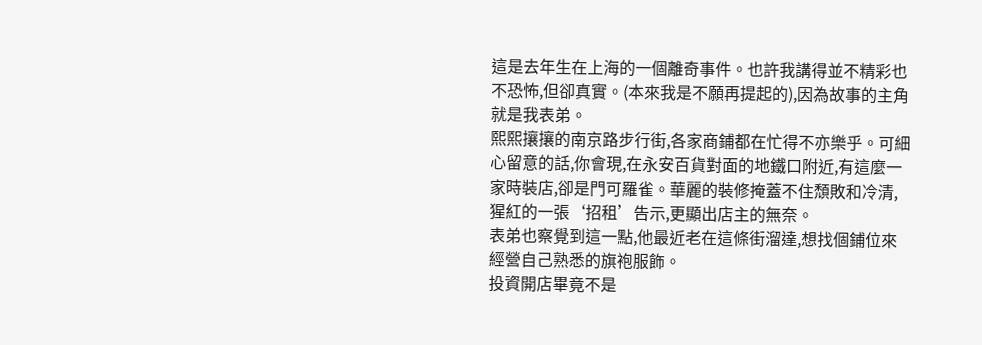這是去年生在上海的一個離奇事件。也許我講得並不精彩也不恐怖,但卻真實。(本來我是不願再提起的),因為故事的主角就是我表弟。
熙熙攘攘的南京路步行街,各家商鋪都在忙得不亦樂乎。可細心留意的話,你會現,在永安百貨對面的地鐵口附近,有這麼一家時裝店,卻是門可羅雀。華麗的裝修掩蓋不住頹敗和冷清,猩紅的一張‘招租’告示,更顯出店主的無奈。
表弟也察覺到這一點,他最近老在這條街溜達,想找個鋪位來經營自己熟悉的旗袍服飾。
投資開店畢竟不是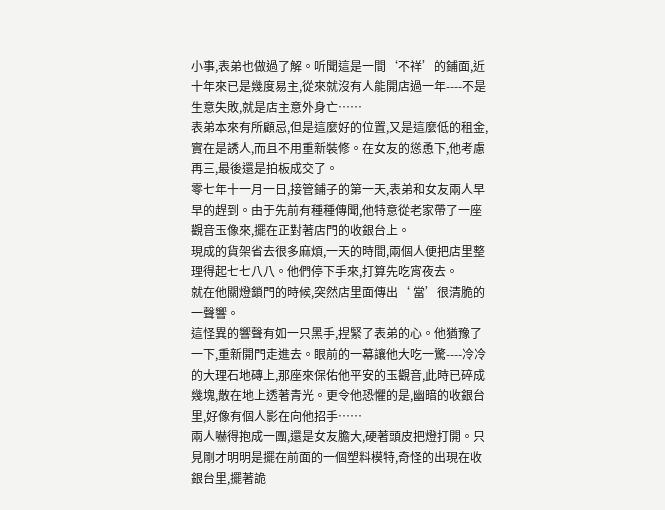小事,表弟也做過了解。听聞這是一間‘不祥’的鋪面,近十年來已是幾度易主,從來就沒有人能開店過一年----不是生意失敗,就是店主意外身亡……
表弟本來有所顧忌,但是這麼好的位置,又是這麼低的租金,實在是誘人,而且不用重新裝修。在女友的慫恿下,他考慮再三,最後還是拍板成交了。
零七年十一月一日,接管鋪子的第一天,表弟和女友兩人早早的趕到。由于先前有種種傳聞,他特意從老家帶了一座觀音玉像來,擺在正對著店門的收銀台上。
現成的貨架省去很多麻煩,一天的時間,兩個人便把店里整理得起七七八八。他們停下手來,打算先吃宵夜去。
就在他關燈鎖門的時候,突然店里面傳出‘ 當’很清脆的一聲響。
這怪異的響聲有如一只黑手,捏緊了表弟的心。他猶豫了一下,重新開門走進去。眼前的一幕讓他大吃一驚----冷冷的大理石地磚上,那座來保佑他平安的玉觀音,此時已碎成幾塊,散在地上透著青光。更令他恐懼的是,幽暗的收銀台里,好像有個人影在向他招手……
兩人嚇得抱成一團,還是女友膽大,硬著頭皮把燈打開。只見剛才明明是擺在前面的一個塑料模特,奇怪的出現在收銀台里,擺著詭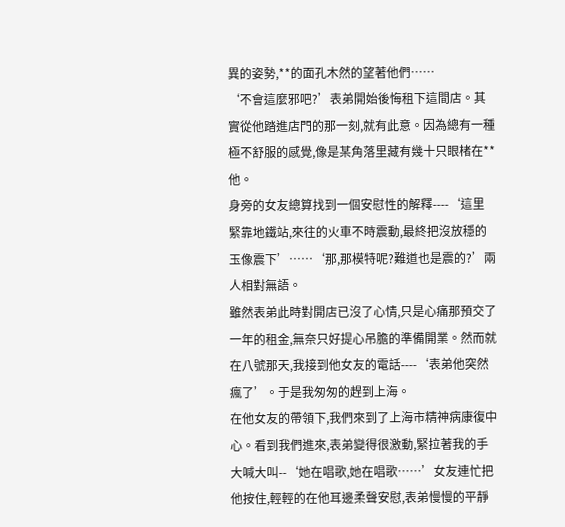異的姿勢,**的面孔木然的望著他們……
‘不會這麼邪吧?’表弟開始後悔租下這間店。其實從他踏進店門的那一刻,就有此意。因為總有一種極不舒服的感覺,像是某角落里藏有幾十只眼楮在**他。
身旁的女友總算找到一個安慰性的解釋----‘這里緊靠地鐵站,來往的火車不時震動,最終把沒放穩的玉像震下’……‘那,那模特呢?難道也是震的?’兩人相對無語。
雖然表弟此時對開店已沒了心情,只是心痛那預交了一年的租金,無奈只好提心吊膽的準備開業。然而就在八號那天,我接到他女友的電話----‘表弟他突然瘋了’。于是我匆匆的趕到上海。
在他女友的帶領下,我們來到了上海市精神病康復中心。看到我們進來,表弟變得很激動,緊拉著我的手大喊大叫--‘她在唱歌,她在唱歌……’女友連忙把他按住,輕輕的在他耳邊柔聲安慰,表弟慢慢的平靜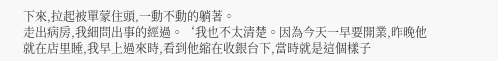下來,拉起被單蒙住頭,一動不動的躺著。
走出病房,我細問出事的經過。‘我也不太清楚。因為今天一早要開業,昨晚他就在店里睡,我早上過來時,看到他縮在收銀台下,當時就是這個樣子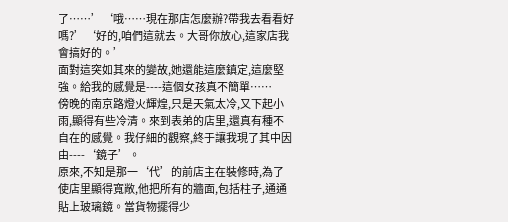了……’‘哦……現在那店怎麼辦?帶我去看看好嗎?’‘好的,咱們這就去。大哥你放心,這家店我會搞好的。’
面對這突如其來的變故,她還能這麼鎮定,這麼堅強。給我的感覺是----這個女孩真不簡單……
傍晚的南京路燈火輝煌,只是天氣太冷,又下起小雨,顯得有些冷清。來到表弟的店里,還真有種不自在的感覺。我仔細的觀察,終于讓我現了其中因由----‘鏡子’。
原來,不知是那一‘代’的前店主在裝修時,為了使店里顯得寬敞,他把所有的牆面,包括柱子,通通貼上玻璃鏡。當貨物擺得少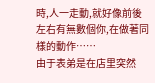時,人一走動,就好像前後左右有無數個你,在做著同樣的動作……
由于表弟是在店里突然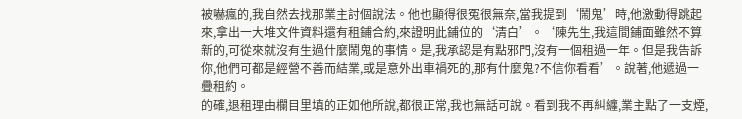被嚇瘋的,我自然去找那業主討個說法。他也顯得很冤很無奈,當我提到‘鬧鬼’時,他激動得跳起來,拿出一大堆文件資料還有租鋪合約,來證明此鋪位的‘清白’。‘陳先生,我這間鋪面雖然不算新的,可從來就沒有生過什麼鬧鬼的事情。是,我承認是有點邪門,沒有一個租過一年。但是我告訴你,他們可都是經營不善而結業,或是意外出車禍死的,那有什麼鬼?不信你看看’。說著,他遞過一疊租約。
的確,退租理由欄目里填的正如他所說,都很正常,我也無話可說。看到我不再糾纏,業主點了一支煙,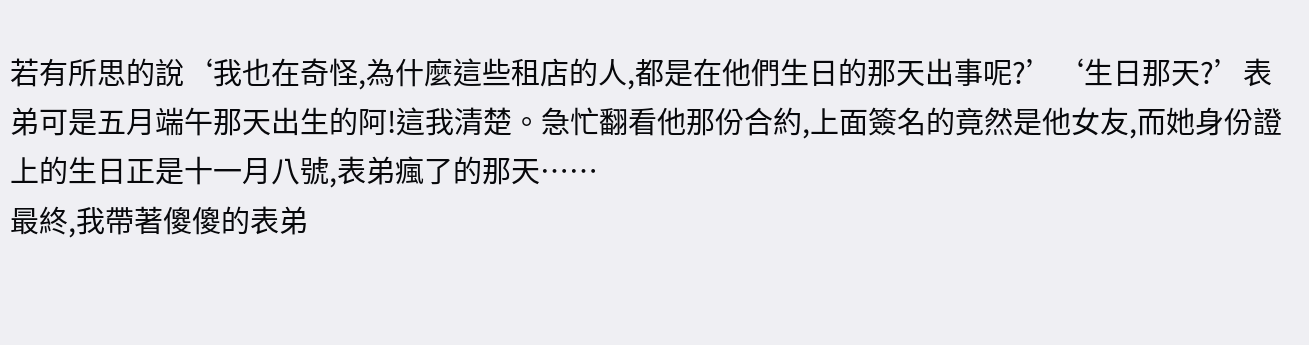若有所思的說‘我也在奇怪,為什麼這些租店的人,都是在他們生日的那天出事呢?’‘生日那天?’表弟可是五月端午那天出生的阿!這我清楚。急忙翻看他那份合約,上面簽名的竟然是他女友,而她身份證上的生日正是十一月八號,表弟瘋了的那天……
最終,我帶著傻傻的表弟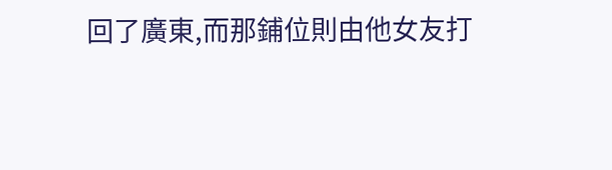回了廣東,而那鋪位則由他女友打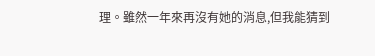理。雖然一年來再沒有她的消息,但我能猜到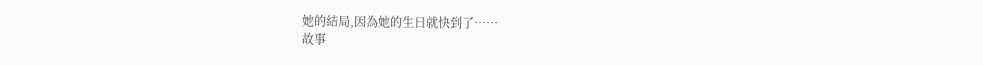她的結局,因為她的生日就快到了……
故事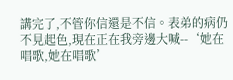講完了,不管你信還是不信。表弟的病仍不見起色,現在正在我旁邊大喊--‘她在唱歌,她在唱歌’